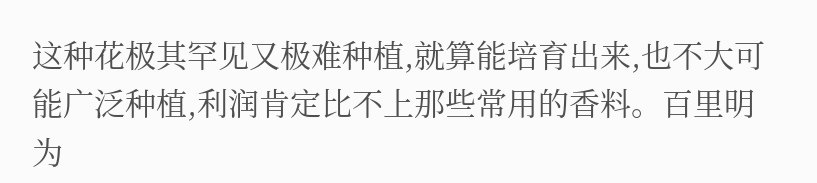这种花极其罕见又极难种植,就算能培育出来,也不大可能广泛种植,利润肯定比不上那些常用的香料。百里明为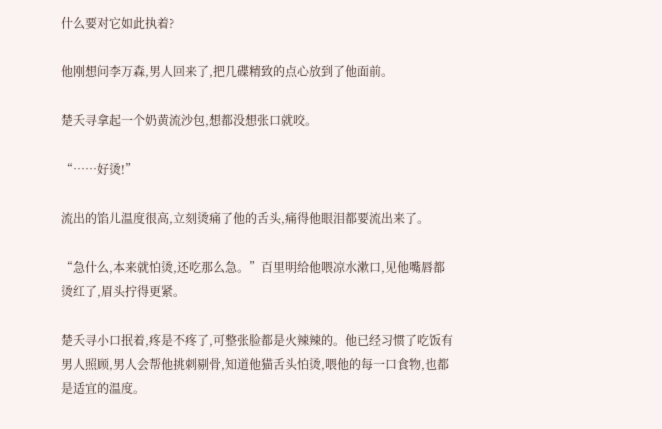什么要对它如此执着?

他刚想问李万森,男人回来了,把几碟精致的点心放到了他面前。

楚夭寻拿起一个奶黄流沙包,想都没想张口就咬。

“……好烫!”

流出的馅儿温度很高,立刻烫痛了他的舌头,痛得他眼泪都要流出来了。

“急什么,本来就怕烫,还吃那么急。”百里明给他喂凉水漱口,见他嘴唇都烫红了,眉头拧得更紧。

楚夭寻小口抿着,疼是不疼了,可整张脸都是火辣辣的。他已经习惯了吃饭有男人照顾,男人会帮他挑刺剔骨,知道他猫舌头怕烫,喂他的每一口食物,也都是适宜的温度。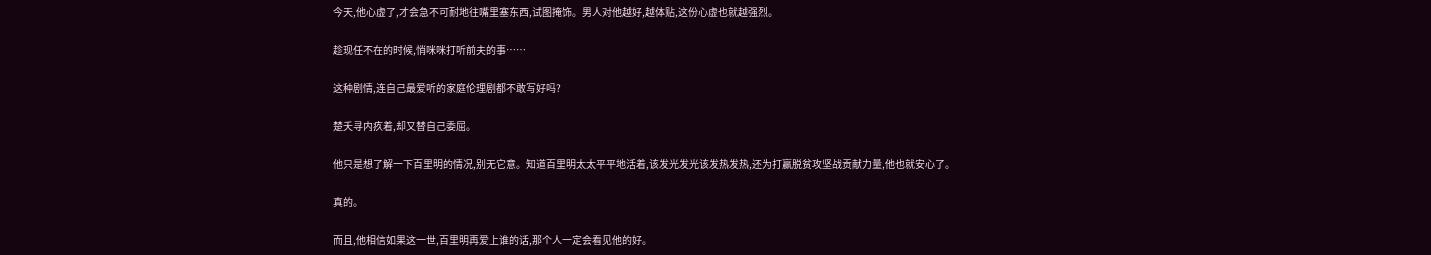今天,他心虚了,才会急不可耐地往嘴里塞东西,试图掩饰。男人对他越好,越体贴,这份心虚也就越强烈。

趁现任不在的时候,悄咪咪打听前夫的事……

这种剧情,连自己最爱听的家庭伦理剧都不敢写好吗?

楚夭寻内疚着,却又替自己委屈。

他只是想了解一下百里明的情况,别无它意。知道百里明太太平平地活着,该发光发光该发热发热,还为打赢脱贫攻坚战贡献力量,他也就安心了。

真的。

而且,他相信如果这一世,百里明再爱上谁的话,那个人一定会看见他的好。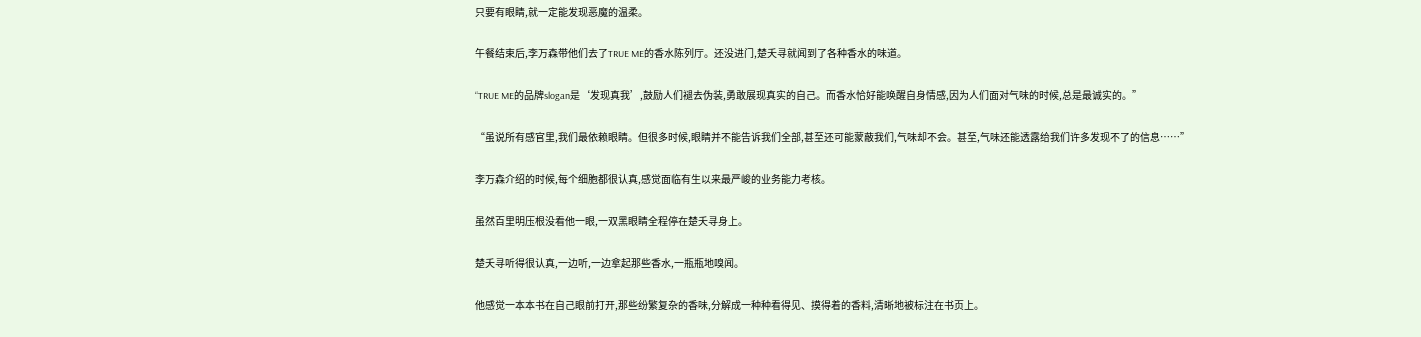只要有眼睛,就一定能发现恶魔的温柔。

午餐结束后,李万森带他们去了TRUE ME的香水陈列厅。还没进门,楚夭寻就闻到了各种香水的味道。

“TRUE ME的品牌slogan是‘发现真我’,鼓励人们褪去伪装,勇敢展现真实的自己。而香水恰好能唤醒自身情感,因为人们面对气味的时候,总是最诚实的。”

“虽说所有感官里,我们最依赖眼睛。但很多时候,眼睛并不能告诉我们全部,甚至还可能蒙蔽我们,气味却不会。甚至,气味还能透露给我们许多发现不了的信息……”

李万森介绍的时候,每个细胞都很认真,感觉面临有生以来最严峻的业务能力考核。

虽然百里明压根没看他一眼,一双黑眼睛全程停在楚夭寻身上。

楚夭寻听得很认真,一边听,一边拿起那些香水,一瓶瓶地嗅闻。

他感觉一本本书在自己眼前打开,那些纷繁复杂的香味,分解成一种种看得见、摸得着的香料,清晰地被标注在书页上。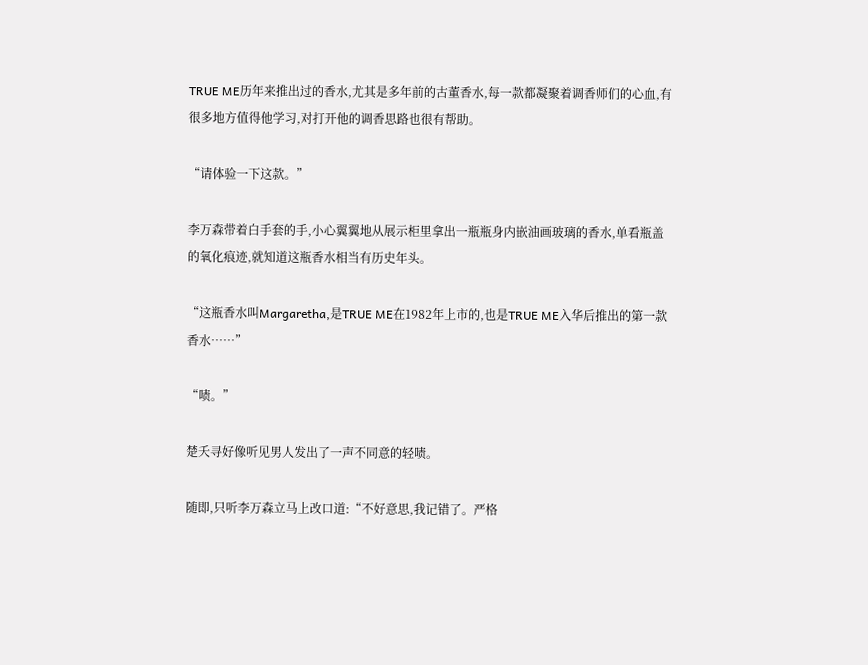TRUE ME历年来推出过的香水,尤其是多年前的古董香水,每一款都凝聚着调香师们的心血,有很多地方值得他学习,对打开他的调香思路也很有帮助。

“请体验一下这款。”

李万森带着白手套的手,小心翼翼地从展示柜里拿出一瓶瓶身内嵌油画玻璃的香水,单看瓶盖的氧化痕迹,就知道这瓶香水相当有历史年头。

“这瓶香水叫Margaretha,是TRUE ME在1982年上市的,也是TRUE ME入华后推出的第一款香水……”

“啧。”

楚夭寻好像听见男人发出了一声不同意的轻啧。

随即,只听李万森立马上改口道:“不好意思,我记错了。严格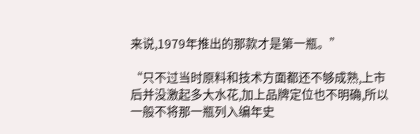来说,1979年推出的那款才是第一瓶。”

“只不过当时原料和技术方面都还不够成熟,上市后并没激起多大水花,加上品牌定位也不明确,所以一般不将那一瓶列入编年史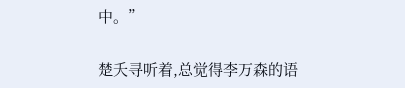中。”

楚夭寻听着,总觉得李万森的语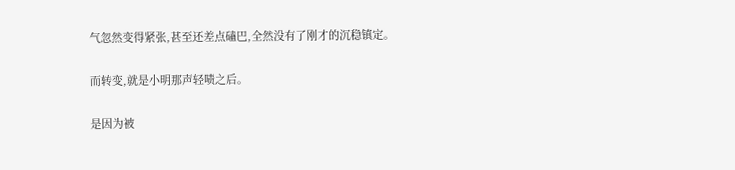气忽然变得紧张,甚至还差点磕巴,全然没有了刚才的沉稳镇定。

而转变,就是小明那声轻啧之后。

是因为被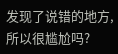发现了说错的地方,所以很尴尬吗?